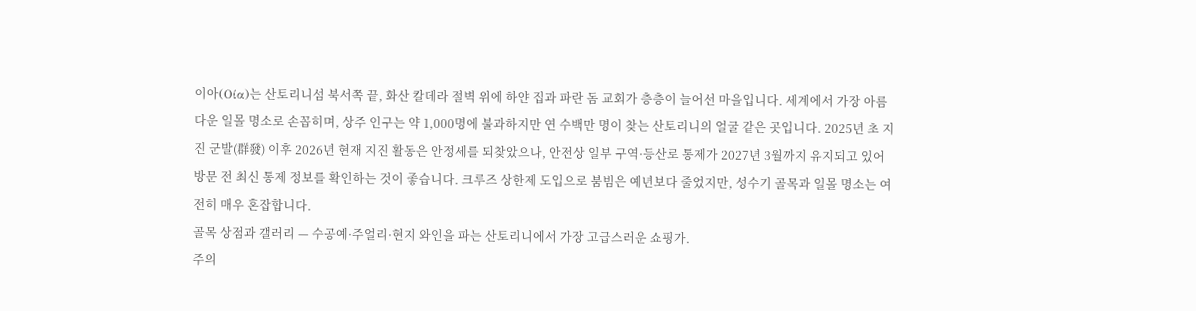이아(Οία)는 산토리니섬 북서쪽 끝, 화산 칼데라 절벽 위에 하얀 집과 파란 돔 교회가 층층이 늘어선 마을입니다. 세계에서 가장 아름다운 일몰 명소로 손꼽히며, 상주 인구는 약 1,000명에 불과하지만 연 수백만 명이 찾는 산토리니의 얼굴 같은 곳입니다. 2025년 초 지진 군발(群發) 이후 2026년 현재 지진 활동은 안정세를 되찾았으나, 안전상 일부 구역·등산로 통제가 2027년 3월까지 유지되고 있어 방문 전 최신 통제 정보를 확인하는 것이 좋습니다. 크루즈 상한제 도입으로 붐빔은 예년보다 줄었지만, 성수기 골목과 일몰 명소는 여전히 매우 혼잡합니다.
골목 상점과 갤러리 — 수공예·주얼리·현지 와인을 파는 산토리니에서 가장 고급스러운 쇼핑가.
주의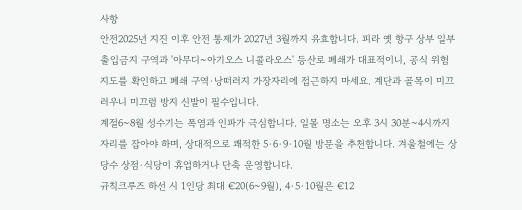사항
안전2025년 지진 이후 안전 통제가 2027년 3월까지 유효합니다. 피라 옛 항구 상부 일부 출입금지 구역과 '아무디~아기오스 니콜라오스' 등산로 폐쇄가 대표적이니, 공식 위험 지도를 확인하고 폐쇄 구역·낭떠러지 가장자리에 접근하지 마세요. 계단과 골목이 미끄러우니 미끄럼 방지 신발이 필수입니다.
계절6~8월 성수기는 폭염과 인파가 극심합니다. 일몰 명소는 오후 3시 30분~4시까지 자리를 잡아야 하며, 상대적으로 쾌적한 5·6·9·10월 방문을 추천합니다. 겨울철에는 상당수 상점·식당이 휴업하거나 단축 운영합니다.
규칙크루즈 하선 시 1인당 최대 €20(6~9월), 4·5·10월은 €12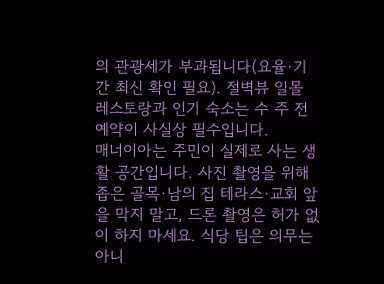의 관광세가 부과됩니다(요율·기간 최신 확인 필요). 절벽뷰 일몰 레스토랑과 인기 숙소는 수 주 전 예약이 사실상 필수입니다.
매너이아는 주민이 실제로 사는 생활 공간입니다. 사진 촬영을 위해 좁은 골목·남의 집 테라스·교회 앞을 막지 말고, 드론 촬영은 허가 없이 하지 마세요. 식당 팁은 의무는 아니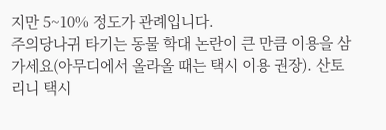지만 5~10% 정도가 관례입니다.
주의당나귀 타기는 동물 학대 논란이 큰 만큼 이용을 삼가세요(아무디에서 올라올 때는 택시 이용 권장). 산토리니 택시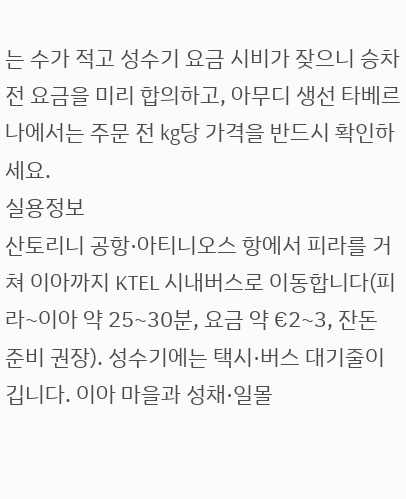는 수가 적고 성수기 요금 시비가 잦으니 승차 전 요금을 미리 합의하고, 아무디 생선 타베르나에서는 주문 전 kg당 가격을 반드시 확인하세요.
실용정보
산토리니 공항·아티니오스 항에서 피라를 거쳐 이아까지 KTEL 시내버스로 이동합니다(피라~이아 약 25~30분, 요금 약 €2~3, 잔돈 준비 권장). 성수기에는 택시·버스 대기줄이 깁니다. 이아 마을과 성채·일몰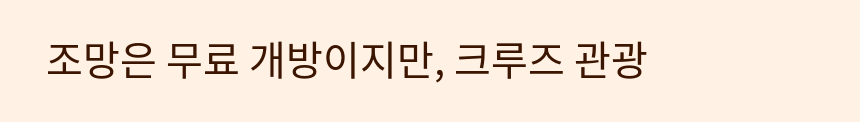조망은 무료 개방이지만, 크루즈 관광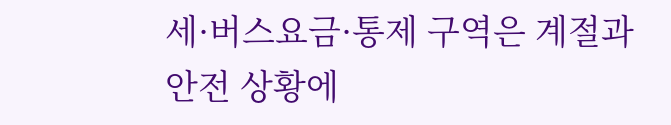세·버스요금·통제 구역은 계절과 안전 상황에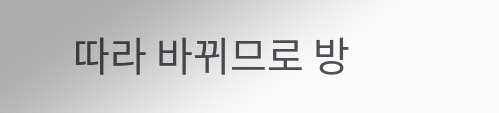따라 바뀌므로 방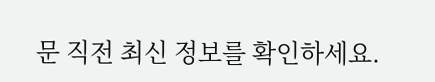문 직전 최신 정보를 확인하세요.